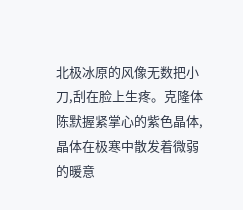北极冰原的风像无数把小刀,刮在脸上生疼。克隆体陈默握紧掌心的紫色晶体,晶体在极寒中散发着微弱的暖意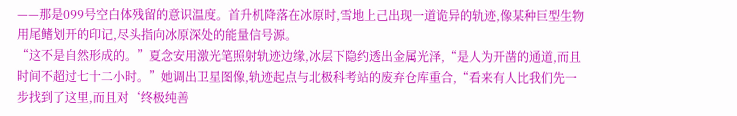——那是099号空白体残留的意识温度。首升机降落在冰原时,雪地上己出现一道诡异的轨迹,像某种巨型生物用尾鳍划开的印记,尽头指向冰原深处的能量信号源。
“这不是自然形成的。”夏念安用激光笔照射轨迹边缘,冰层下隐约透出金属光泽,“是人为开凿的通道,而且时间不超过七十二小时。”她调出卫星图像,轨迹起点与北极科考站的废弃仓库重合,“看来有人比我们先一步找到了这里,而且对‘终极纯善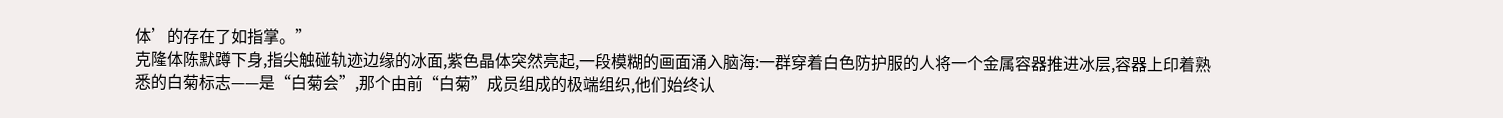体’的存在了如指掌。”
克隆体陈默蹲下身,指尖触碰轨迹边缘的冰面,紫色晶体突然亮起,一段模糊的画面涌入脑海:一群穿着白色防护服的人将一个金属容器推进冰层,容器上印着熟悉的白菊标志——是“白菊会”,那个由前“白菊”成员组成的极端组织,他们始终认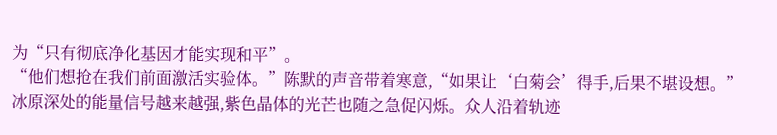为“只有彻底净化基因才能实现和平”。
“他们想抢在我们前面激活实验体。”陈默的声音带着寒意,“如果让‘白菊会’得手,后果不堪设想。”
冰原深处的能量信号越来越强,紫色晶体的光芒也随之急促闪烁。众人沿着轨迹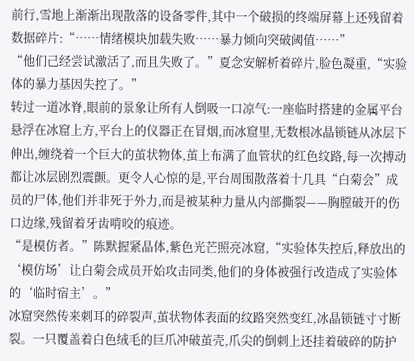前行,雪地上渐渐出现散落的设备零件,其中一个破损的终端屏幕上还残留着数据碎片:“……情绪模块加载失败……暴力倾向突破阈值……”
“他们己经尝试激活了,而且失败了。”夏念安解析着碎片,脸色凝重,“实验体的暴力基因失控了。”
转过一道冰脊,眼前的景象让所有人倒吸一口凉气:一座临时搭建的金属平台悬浮在冰窟上方,平台上的仪器正在冒烟,而冰窟里,无数根冰晶锁链从冰层下伸出,缠绕着一个巨大的茧状物体,茧上布满了血管状的红色纹路,每一次搏动都让冰层剧烈震颤。更令人心惊的是,平台周围散落着十几具“白菊会”成员的尸体,他们并非死于外力,而是被某种力量从内部撕裂——胸膛破开的伤口边缘,残留着牙齿啃咬的痕迹。
“是模仿者。”陈默握紧晶体,紫色光芒照亮冰窟,“实验体失控后,释放出的‘模仿场’让白菊会成员开始攻击同类,他们的身体被强行改造成了实验体的‘临时宿主’。”
冰窟突然传来刺耳的碎裂声,茧状物体表面的纹路突然变红,冰晶锁链寸寸断裂。一只覆盖着白色绒毛的巨爪冲破茧壳,爪尖的倒刺上还挂着破碎的防护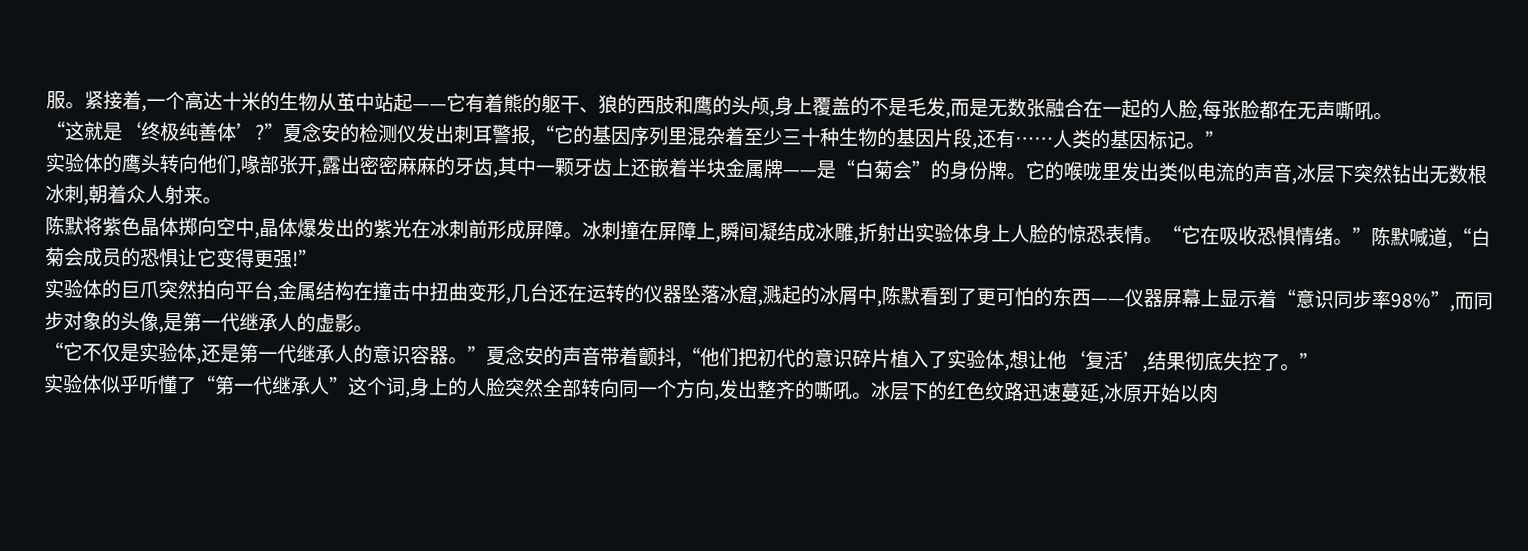服。紧接着,一个高达十米的生物从茧中站起——它有着熊的躯干、狼的西肢和鹰的头颅,身上覆盖的不是毛发,而是无数张融合在一起的人脸,每张脸都在无声嘶吼。
“这就是‘终极纯善体’?”夏念安的检测仪发出刺耳警报,“它的基因序列里混杂着至少三十种生物的基因片段,还有……人类的基因标记。”
实验体的鹰头转向他们,喙部张开,露出密密麻麻的牙齿,其中一颗牙齿上还嵌着半块金属牌——是“白菊会”的身份牌。它的喉咙里发出类似电流的声音,冰层下突然钻出无数根冰刺,朝着众人射来。
陈默将紫色晶体掷向空中,晶体爆发出的紫光在冰刺前形成屏障。冰刺撞在屏障上,瞬间凝结成冰雕,折射出实验体身上人脸的惊恐表情。“它在吸收恐惧情绪。”陈默喊道,“白菊会成员的恐惧让它变得更强!”
实验体的巨爪突然拍向平台,金属结构在撞击中扭曲变形,几台还在运转的仪器坠落冰窟,溅起的冰屑中,陈默看到了更可怕的东西——仪器屏幕上显示着“意识同步率98%”,而同步对象的头像,是第一代继承人的虚影。
“它不仅是实验体,还是第一代继承人的意识容器。”夏念安的声音带着颤抖,“他们把初代的意识碎片植入了实验体,想让他‘复活’,结果彻底失控了。”
实验体似乎听懂了“第一代继承人”这个词,身上的人脸突然全部转向同一个方向,发出整齐的嘶吼。冰层下的红色纹路迅速蔓延,冰原开始以肉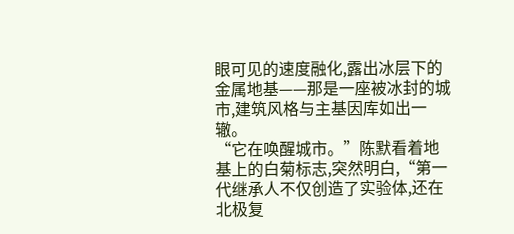眼可见的速度融化,露出冰层下的金属地基——那是一座被冰封的城市,建筑风格与主基因库如出一辙。
“它在唤醒城市。”陈默看着地基上的白菊标志,突然明白,“第一代继承人不仅创造了实验体,还在北极复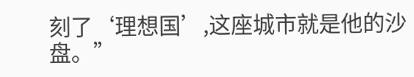刻了‘理想国’,这座城市就是他的沙盘。”